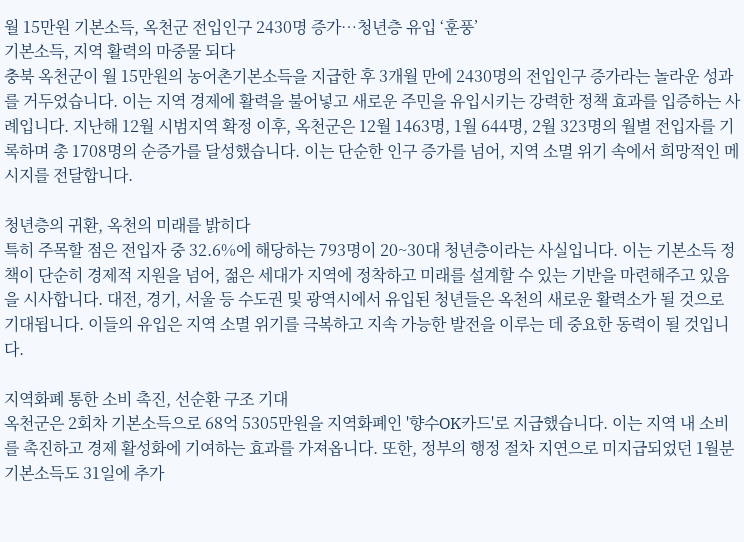월 15만원 기본소득, 옥천군 전입인구 2430명 증가…청년층 유입 ‘훈풍’
기본소득, 지역 활력의 마중물 되다
충북 옥천군이 월 15만원의 농어촌기본소득을 지급한 후 3개월 만에 2430명의 전입인구 증가라는 놀라운 성과를 거두었습니다. 이는 지역 경제에 활력을 불어넣고 새로운 주민을 유입시키는 강력한 정책 효과를 입증하는 사례입니다. 지난해 12월 시범지역 확정 이후, 옥천군은 12월 1463명, 1월 644명, 2월 323명의 월별 전입자를 기록하며 총 1708명의 순증가를 달성했습니다. 이는 단순한 인구 증가를 넘어, 지역 소멸 위기 속에서 희망적인 메시지를 전달합니다.

청년층의 귀환, 옥천의 미래를 밝히다
특히 주목할 점은 전입자 중 32.6%에 해당하는 793명이 20~30대 청년층이라는 사실입니다. 이는 기본소득 정책이 단순히 경제적 지원을 넘어, 젊은 세대가 지역에 정착하고 미래를 설계할 수 있는 기반을 마련해주고 있음을 시사합니다. 대전, 경기, 서울 등 수도권 및 광역시에서 유입된 청년들은 옥천의 새로운 활력소가 될 것으로 기대됩니다. 이들의 유입은 지역 소멸 위기를 극복하고 지속 가능한 발전을 이루는 데 중요한 동력이 될 것입니다.

지역화폐 통한 소비 촉진, 선순환 구조 기대
옥천군은 2회차 기본소득으로 68억 5305만원을 지역화폐인 '향수OK카드'로 지급했습니다. 이는 지역 내 소비를 촉진하고 경제 활성화에 기여하는 효과를 가져옵니다. 또한, 정부의 행정 절차 지연으로 미지급되었던 1월분 기본소득도 31일에 추가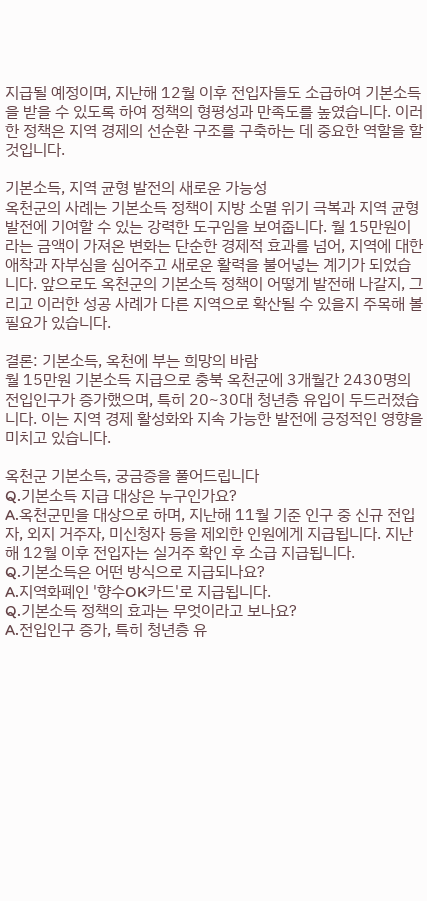지급될 예정이며, 지난해 12월 이후 전입자들도 소급하여 기본소득을 받을 수 있도록 하여 정책의 형평성과 만족도를 높였습니다. 이러한 정책은 지역 경제의 선순환 구조를 구축하는 데 중요한 역할을 할 것입니다.

기본소득, 지역 균형 발전의 새로운 가능성
옥천군의 사례는 기본소득 정책이 지방 소멸 위기 극복과 지역 균형 발전에 기여할 수 있는 강력한 도구임을 보여줍니다. 월 15만원이라는 금액이 가져온 변화는 단순한 경제적 효과를 넘어, 지역에 대한 애착과 자부심을 심어주고 새로운 활력을 불어넣는 계기가 되었습니다. 앞으로도 옥천군의 기본소득 정책이 어떻게 발전해 나갈지, 그리고 이러한 성공 사례가 다른 지역으로 확산될 수 있을지 주목해 볼 필요가 있습니다.

결론: 기본소득, 옥천에 부는 희망의 바람
월 15만원 기본소득 지급으로 충북 옥천군에 3개월간 2430명의 전입인구가 증가했으며, 특히 20~30대 청년층 유입이 두드러졌습니다. 이는 지역 경제 활성화와 지속 가능한 발전에 긍정적인 영향을 미치고 있습니다.

옥천군 기본소득, 궁금증을 풀어드립니다
Q.기본소득 지급 대상은 누구인가요?
A.옥천군민을 대상으로 하며, 지난해 11월 기준 인구 중 신규 전입자, 외지 거주자, 미신청자 등을 제외한 인원에게 지급됩니다. 지난해 12월 이후 전입자는 실거주 확인 후 소급 지급됩니다.
Q.기본소득은 어떤 방식으로 지급되나요?
A.지역화폐인 '향수OK카드'로 지급됩니다.
Q.기본소득 정책의 효과는 무엇이라고 보나요?
A.전입인구 증가, 특히 청년층 유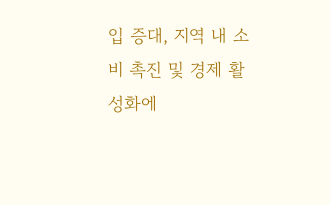입 증대, 지역 내 소비 촉진 및 경제 활성화에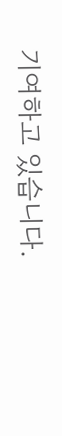기여하고 있습니다.